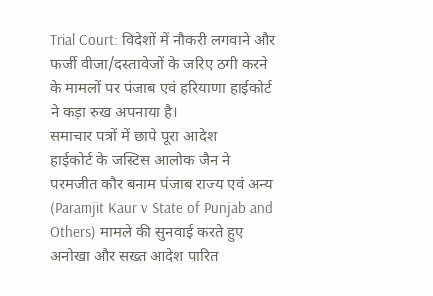Trial Court: विदेशों में नौकरी लगवाने और फर्जी वीजा/दस्तावेजों के जरिए ठगी करने के मामलों पर पंजाब एवं हरियाणा हाईकोर्ट ने कड़ा रुख अपनाया है।
समाचार पत्रों में छापे पूरा आदेश
हाईकोर्ट के जस्टिस आलोक जैन ने परमजीत कौर बनाम पंजाब राज्य एवं अन्य (Paramjit Kaur v State of Punjab and Others) मामले की सुनवाई करते हुए अनोखा और सख्त आदेश पारित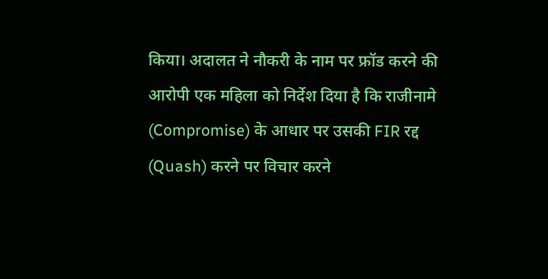किया। अदालत ने नौकरी के नाम पर फ्रॉड करने की आरोपी एक महिला को निर्देश दिया है कि राजीनामे (Compromise) के आधार पर उसकी FIR रद्द (Quash) करने पर विचार करने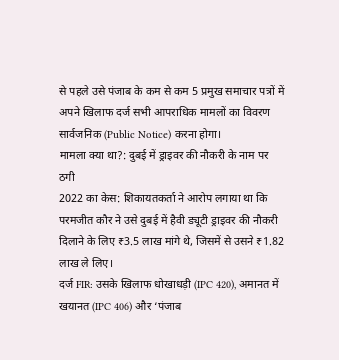से पहले उसे पंजाब के कम से कम 5 प्रमुख समाचार पत्रों में अपने खिलाफ दर्ज सभी आपराधिक मामलों का विवरण सार्वजनिक (Public Notice) करना होगा।
मामला क्या था?: दुबई में ड्राइवर की नौकरी के नाम पर ठगी
2022 का केस: शिकायतकर्ता ने आरोप लगाया था कि परमजीत कौर ने उसे दुबई में हैवी ड्यूटी ड्राइवर की नौकरी दिलाने के लिए ₹3.5 लाख मांगे थे, जिसमें से उसने ₹1.82 लाख ले लिए।
दर्ज FIR: उसके खिलाफ धोखाधड़ी (IPC 420), अमानत में खयानत (IPC 406) और ‘पंजाब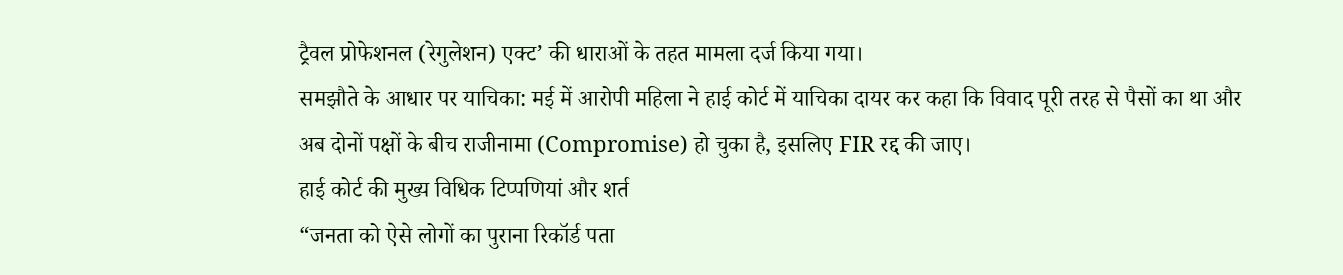ट्रैवल प्रोफेशनल (रेगुलेशन) एक्ट’ की धाराओं के तहत मामला दर्ज किया गया।
समझौते के आधार पर याचिका: मई में आरोपी महिला ने हाई कोर्ट में याचिका दायर कर कहा कि विवाद पूरी तरह से पैसों का था और अब दोनों पक्षों के बीच राजीनामा (Compromise) हो चुका है, इसलिए FIR रद्द की जाए।
हाई कोर्ट की मुख्य विधिक टिप्पणियां और शर्त
“जनता को ऐसे लोगों का पुराना रिकॉर्ड पता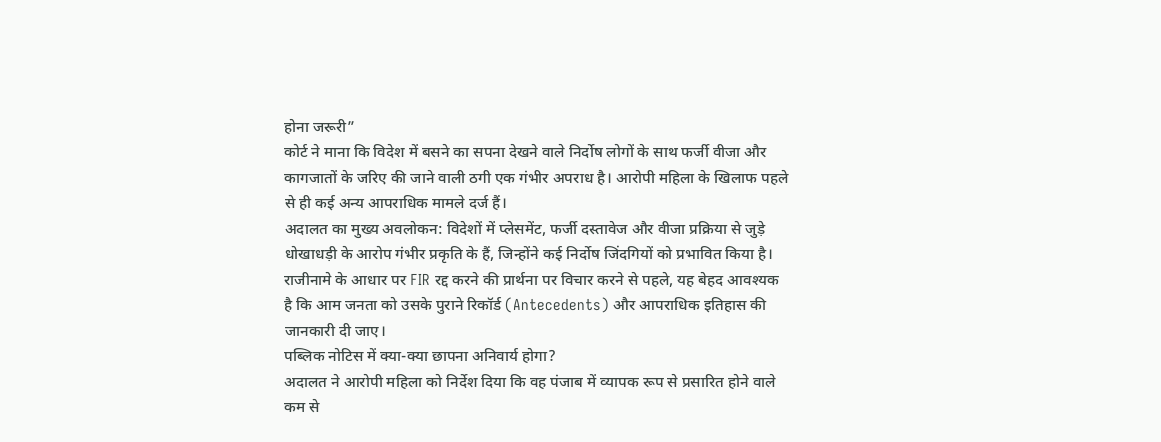होना जरूरी”
कोर्ट ने माना कि विदेश में बसने का सपना देखने वाले निर्दोष लोगों के साथ फर्जी वीजा और कागजातों के जरिए की जाने वाली ठगी एक गंभीर अपराध है। आरोपी महिला के खिलाफ पहले से ही कई अन्य आपराधिक मामले दर्ज हैं।
अदालत का मुख्य अवलोकन: विदेशों में प्लेसमेंट, फर्जी दस्तावेज और वीजा प्रक्रिया से जुड़े धोखाधड़ी के आरोप गंभीर प्रकृति के हैं, जिन्होंने कई निर्दोष जिंदगियों को प्रभावित किया है। राजीनामे के आधार पर FIR रद्द करने की प्रार्थना पर विचार करने से पहले, यह बेहद आवश्यक है कि आम जनता को उसके पुराने रिकॉर्ड (Antecedents) और आपराधिक इतिहास की जानकारी दी जाए।
पब्लिक नोटिस में क्या-क्या छापना अनिवार्य होगा?
अदालत ने आरोपी महिला को निर्देश दिया कि वह पंजाब में व्यापक रूप से प्रसारित होने वाले कम से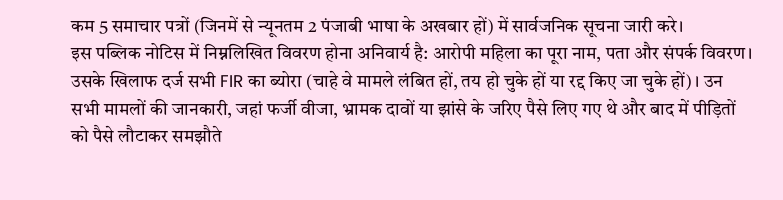कम 5 समाचार पत्रों (जिनमें से न्यूनतम 2 पंजाबी भाषा के अखबार हों) में सार्वजनिक सूचना जारी करे।
इस पब्लिक नोटिस में निम्नलिखित विवरण होना अनिवार्य है: आरोपी महिला का पूरा नाम, पता और संपर्क विवरण। उसके खिलाफ दर्ज सभी FIR का ब्योरा (चाहे वे मामले लंबित हों, तय हो चुके हों या रद्द किए जा चुके हों)। उन सभी मामलों की जानकारी, जहां फर्जी वीजा, भ्रामक दावों या झांसे के जरिए पैसे लिए गए थे और बाद में पीड़ितों को पैसे लौटाकर समझौते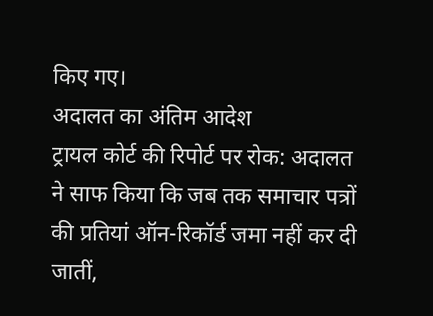किए गए।
अदालत का अंतिम आदेश
ट्रायल कोर्ट की रिपोर्ट पर रोक: अदालत ने साफ किया कि जब तक समाचार पत्रों की प्रतियां ऑन-रिकॉर्ड जमा नहीं कर दी जातीं,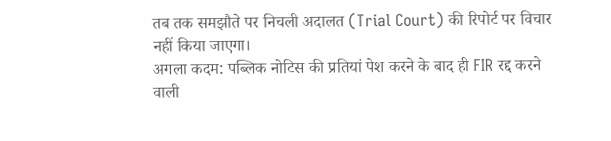तब तक समझौते पर निचली अदालत (Trial Court) की रिपोर्ट पर विचार नहीं किया जाएगा।
अगला कदम: पब्लिक नोटिस की प्रतियां पेश करने के बाद ही FIR रद्द करने वाली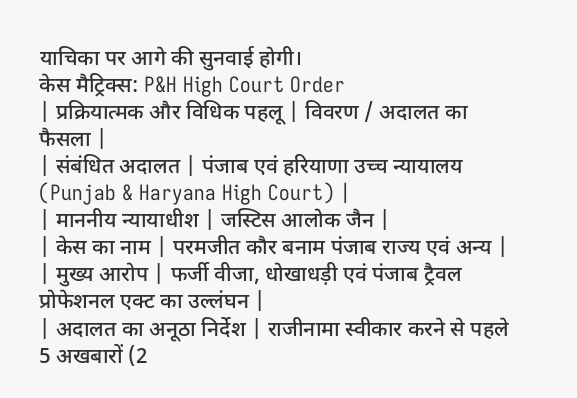याचिका पर आगे की सुनवाई होगी।
केस मैट्रिक्स: P&H High Court Order
| प्रक्रियात्मक और विधिक पहलू | विवरण / अदालत का फैसला |
| संबंधित अदालत | पंजाब एवं हरियाणा उच्च न्यायालय (Punjab & Haryana High Court) |
| माननीय न्यायाधीश | जस्टिस आलोक जैन |
| केस का नाम | परमजीत कौर बनाम पंजाब राज्य एवं अन्य |
| मुख्य आरोप | फर्जी वीजा, धोखाधड़ी एवं पंजाब ट्रैवल प्रोफेशनल एक्ट का उल्लंघन |
| अदालत का अनूठा निर्देश | राजीनामा स्वीकार करने से पहले 5 अखबारों (2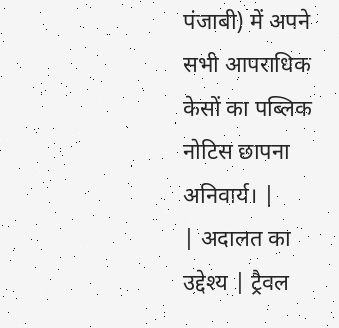पंजाबी) में अपने सभी आपराधिक केसों का पब्लिक नोटिस छापना अनिवार्य। |
| अदालत का उद्देश्य | ट्रैवल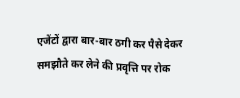एजेंटों द्वारा बार-बार ठगी कर पैसे देकर समझौते कर लेने की प्रवृत्ति पर रोक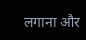लगाना और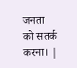जनता को सतर्क करना। |